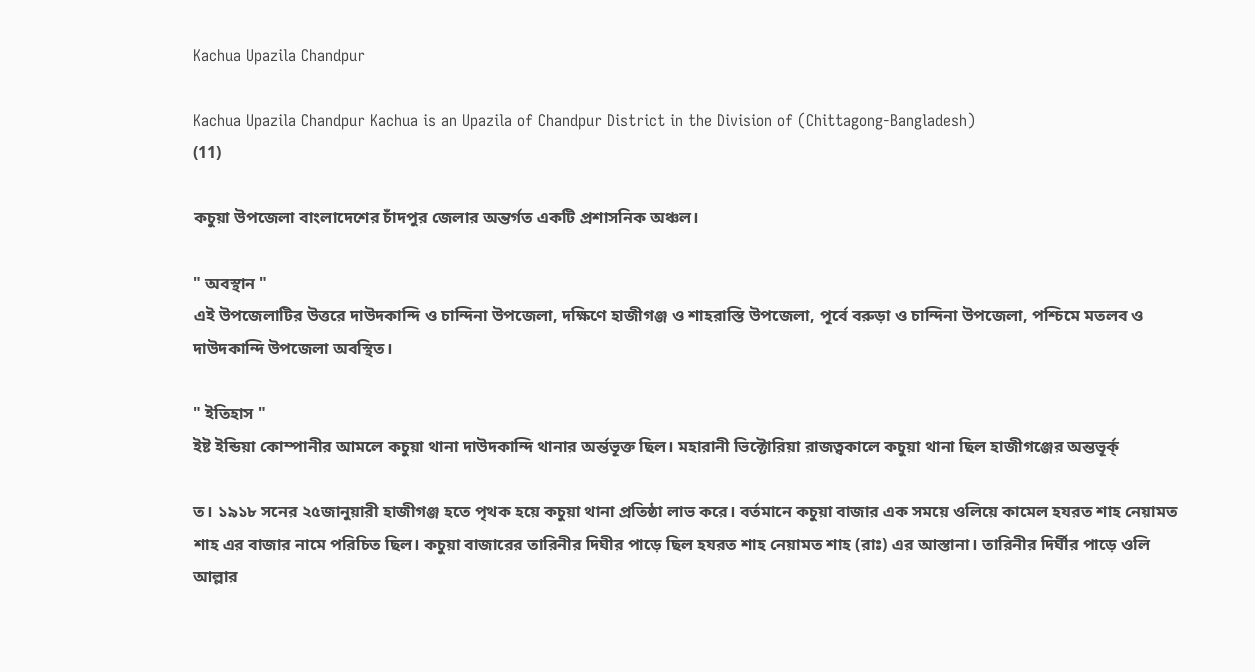Kachua Upazila Chandpur

Kachua Upazila Chandpur Kachua is an Upazila of Chandpur District in the Division of (Chittagong-Bangladesh)
(11)

কচুয়া উপজেলা বাংলাদেশের চাঁদপুর জেলার অন্তর্গত একটি প্রশাসনিক অঞ্চল।

" অবস্থান "
এই উপজেলাটির উত্তরে দাউদকান্দি ও চান্দিনা উপজেলা, দক্ষিণে হাজীগঞ্জ ও শাহরাস্তি উপজেলা, পূর্বে বরুড়া ও চান্দিনা উপজেলা, পশ্চিমে মতলব ও দাউদকান্দি উপজেলা অবস্থিত।

" ইতিহাস "
ইষ্ট ইন্ডিয়া কোম্পানীর আমলে কচুয়া থানা দাউদকান্দি থানার অর্ন্তভূক্ত ছিল। মহারানী ভিক্টোরিয়া রাজত্বকালে কচুয়া থানা ছিল হাজীগঞ্জের অন্তভূর্ক্

ত। ১৯১৮ সনের ২৫জানুয়ারী হাজীগঞ্জ হতে পৃথক হয়ে কচুয়া থানা প্রতিষ্ঠা লাভ করে। বর্তমানে কচুয়া বাজার এক সময়ে ওলিয়ে কামেল হযরত শাহ নেয়ামত শাহ এর বাজার নামে পরিচিত ছিল। কচুয়া বাজারের তারিনীর দিঘীর পাড়ে ছিল হযরত শাহ নেয়ামত শাহ (রাঃ) এর আস্তানা। তারিনীর দির্ঘীর পাড়ে ওলি আল্লার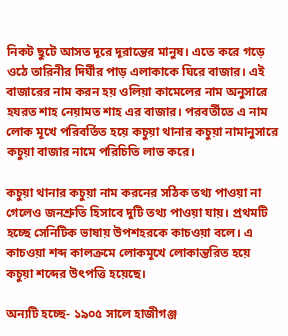নিকট ছুটে আসত দূরে দূরান্তের মানুষ। এতে করে গড়ে ওঠে তারিনীর দির্ঘীর পাড় এলাকাকে ঘিরে বাজার। এই বাজারের নাম করন হয় ওলিয়া কামেলের নাম অনুসারে হযরত শাহ নেয়ামত শাহ এর বাজার। পরবর্তীতে এ নাম লোক মূখে পরিবর্তিত হয়ে কচুয়া থানার কচুয়া নামানুসারে কচুয়া বাজার নামে পরিচিতি লাভ করে।

কচুয়া থানার কচুয়া নাম করনের সঠিক তথ্য পাওয়া না গেলেও জনশ্রুতি হিসাবে দুটি তথ্য পাওয়া যায়। প্রথমটি হচ্ছে সেনিটিক ভাষায় উপশহরকে কাচওয়া বলে। এ কাচওয়া শব্দ কালক্রমে লোকমূখে লোকান্তরিত হয়ে কচুয়া শব্দের উৎপত্তি হয়েছে।

অন্যটি হচ্ছে- ১৯০৫ সালে হাজীগঞ্জ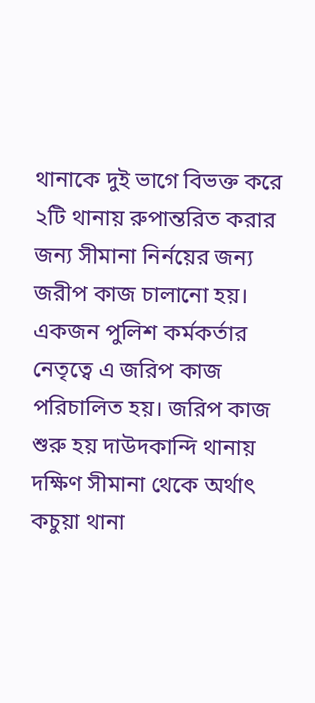থানাকে দুই ভাগে বিভক্ত করে ২টি থানায় রুপান্তরিত করার জন্য সীমানা নির্নয়ের জন্য জরীপ কাজ চালানো হয়। একজন পুলিশ কর্মকর্তার নেতৃত্বে এ জরিপ কাজ পরিচালিত হয়। জরিপ কাজ শুরু হয় দাউদকান্দি থানায় দক্ষিণ সীমানা থেকে অর্থাৎ কচুয়া থানা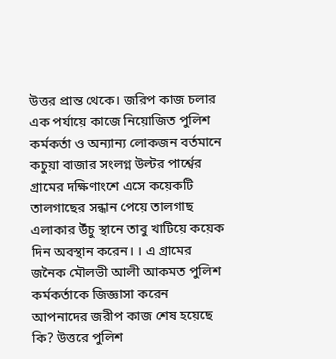উত্তর প্রান্ত থেকে। জরিপ কাজ চলার এক পর্যায়ে কাজে নিয়োজিত পুলিশ কর্মকর্তা ও অন্যান্য লোকজন বর্তমানে কচুয়া বাজার সংলগ্ন উল্টর পার্শ্বের গ্রামের দক্ষিণাংশে এসে কয়েকটি তালগাছের সন্ধান পেয়ে তালগাছ এলাকার উঁচু স্থানে তাবু খাটিয়ে কয়েক দিন অবস্থান করেন। । এ গ্রামের জনৈক মৌলভী আলী আকমত পুলিশ কর্মকর্তাকে জিজ্ঞাসা করেন আপনাদের জরীপ কাজ শেষ হয়েছে কি? উত্তরে পুলিশ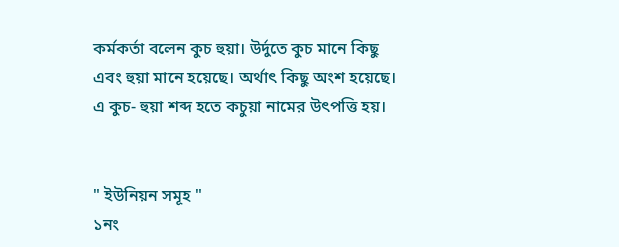কর্মকর্তা বলেন কুচ হুয়া। উর্দুতে কুচ মানে কিছু এবং হুয়া মানে হয়েছে। অর্থাৎ কিছু অংশ হয়েছে। এ কুচ- হুয়া শব্দ হতে কচুয়া নামের উৎপত্তি হয়।


" ইউনিয়ন সমূহ "
১নং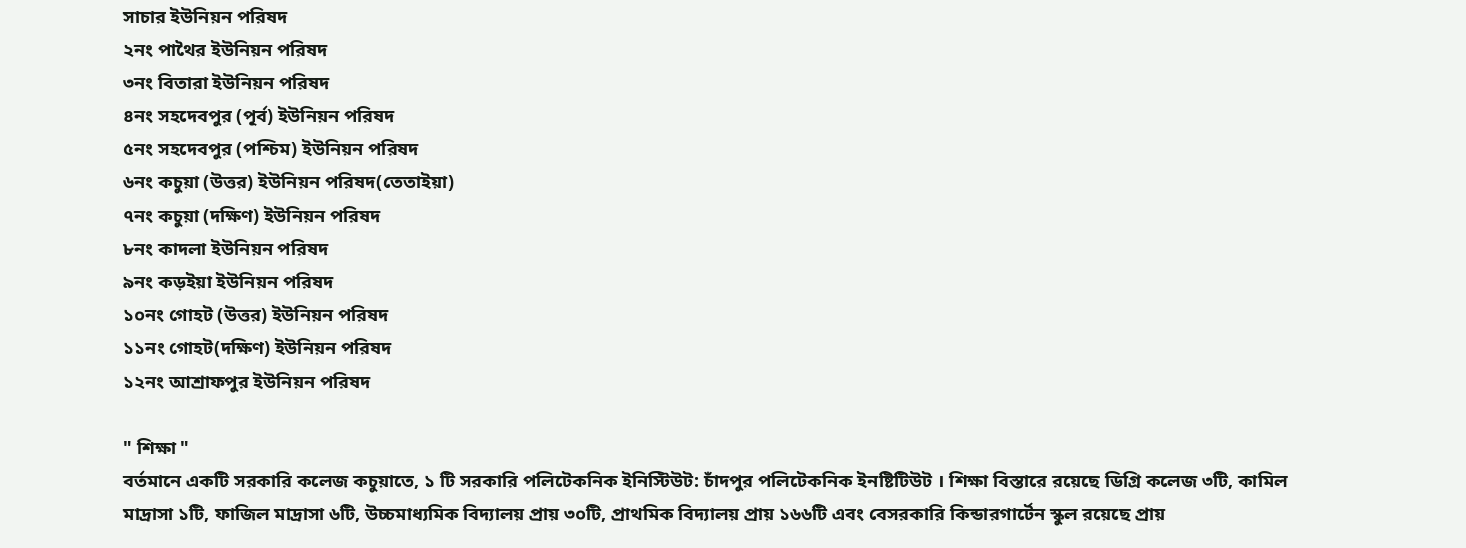সাচার ইউনিয়ন পরিষদ
২নং পাথৈর ইউনিয়ন পরিষদ
৩নং বিতারা ইউনিয়ন পরিষদ
৪নং সহদেবপুর (পূর্ব) ইউনিয়ন পরিষদ
৫নং সহদেবপুর (পশ্চিম) ইউনিয়ন পরিষদ
৬নং কচুয়া (উত্তর) ইউনিয়ন পরিষদ(তেতাইয়া)
৭নং কচুয়া (দক্ষিণ) ইউনিয়ন পরিষদ
৮নং কাদলা ইউনিয়ন পরিষদ
৯নং কড়ইয়া ইউনিয়ন পরিষদ
১০নং গোহট (উত্তর) ইউনিয়ন পরিষদ
১১নং গোহট(দক্ষিণ) ইউনিয়ন পরিষদ
১২নং আশ্রাফপুর ইউনিয়ন পরিষদ

" শিক্ষা "
বর্তমানে একটি সরকারি কলেজ কচুয়াতে, ১ টি সরকারি পলিটেকনিক ইনিস্টিউট: চাঁদপুর পলিটেকনিক ইনষ্টিটিউট । শিক্ষা বিস্তারে রয়েছে ডিগ্রি কলেজ ৩টি, কামিল মাদ্রাসা ১টি, ফাজিল মাদ্রাসা ৬টি, উচ্চমাধ্যমিক বিদ্যালয় প্রায় ৩০টি, প্রাথমিক বিদ্যালয় প্রায় ১৬৬টি এবং বেসরকারি কিন্ডারগার্টেন স্কুল রয়েছে প্রায়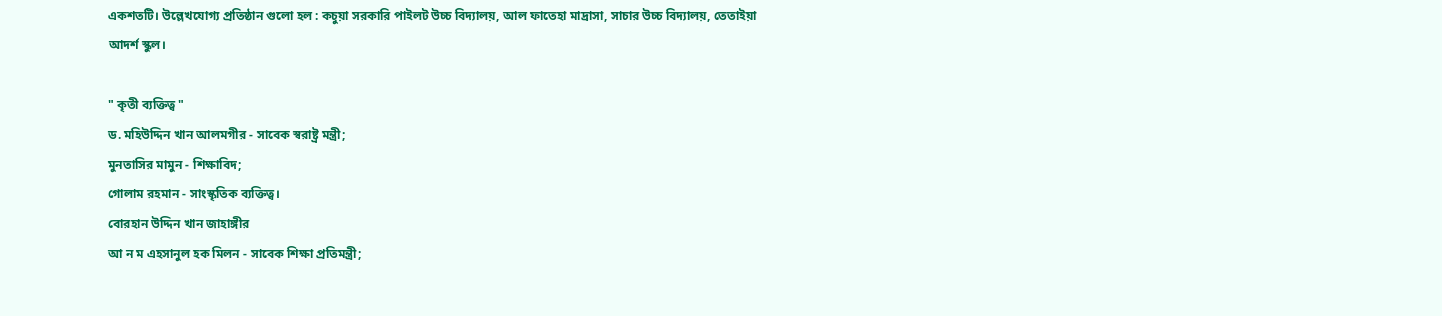একশতটি। উল্লেখযোগ্য প্রতিষ্ঠান গুলো হল : কচুয়া সরকারি পাইলট উচ্চ বিদ্যালয়, আল ফাতেহা মাদ্রাসা, সাচার উচ্চ বিদ্যালয়, তেতাইয়া আদর্শ স্কুল।

" কৃতী ব্যক্তিত্ব "
ড. মহিউদ্দিন খান আলমগীর - সাবেক স্বরাষ্ট্র মন্ত্রী;
মুনতাসির মামুন - শিক্ষাবিদ;
গোলাম রহমান - সাংস্কৃতিক ব্যক্তিত্ব।
বোরহান উদ্দিন খান জাহাঙ্গীর
আ ন ম এহসানুল হক মিলন - সাবেক শিক্ষা প্রতিমন্ত্রী;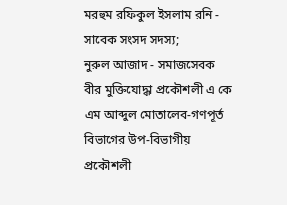মরহুম রফিকুল ইসলাম রনি - সাবেক সংসদ সদস্য;
নুরুল আজাদ - সমাজসেবক
বীর মুক্তিযোদ্ধা প্রকৌশলী এ কে এম আব্দুল মোতালেব-গণপূর্ত বিভাগের উপ-বিভাগীয় প্রকৌশলী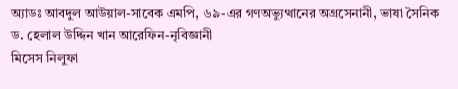অ্যাডঃ আবদুল আউয়াল-সাবেক এমপি, ৬৯-এর গণঅভ্যুত্থানের অগ্রসেনানী, ভাষা সৈনিক
ড. হেলাল উদ্দিন খান আরেফিন-নৃবিজ্ঞানী
মিসেস নিলুফা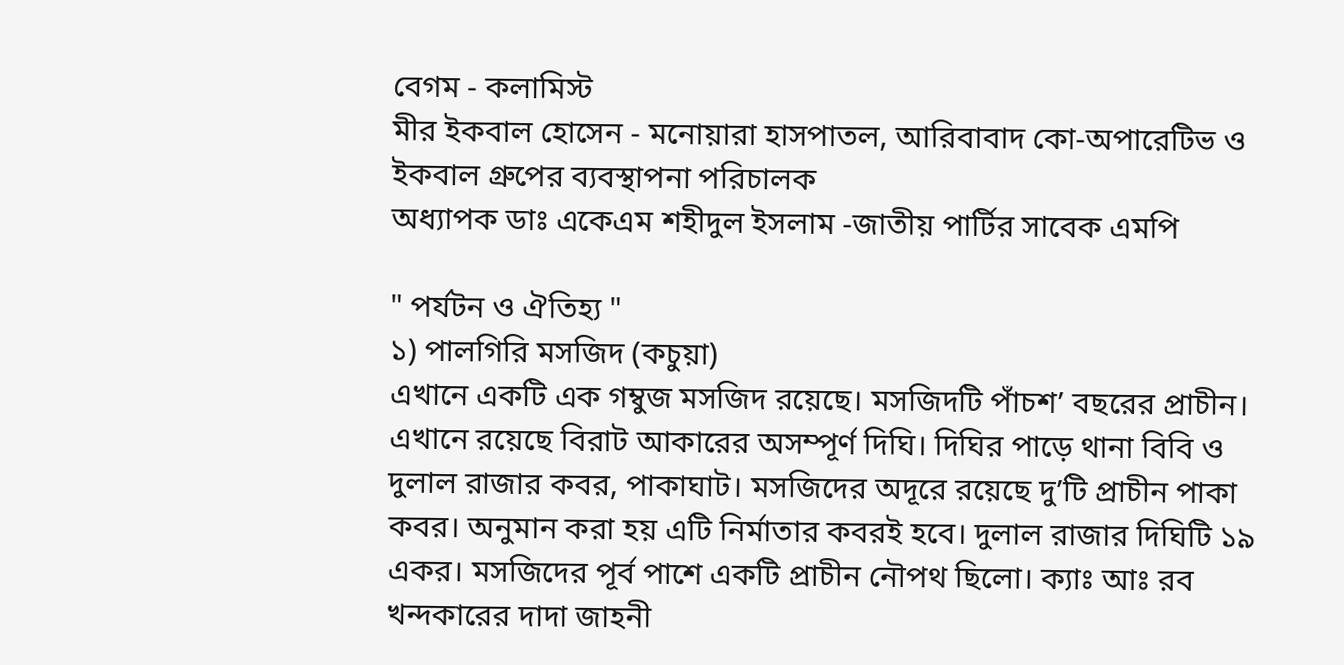বেগম - কলামিস্ট
মীর ইকবাল হোসেন - মনোয়ারা হাসপাতল, আরিবাবাদ কো-অপারেটিভ ও ইকবাল গ্রুপের ব্যবস্থাপনা পরিচালক
অধ্যাপক ডাঃ একেএম শহীদুল ইসলাম -জাতীয় পার্টির সাবেক এমপি

" পর্যটন ও ঐতিহ্য "
১) পালগিরি মসজিদ (কচুয়া)
এখানে একটি এক গম্বুজ মসজিদ রয়েছে। মসজিদটি পাঁচশ’ বছরের প্রাচীন। এখানে রয়েছে বিরাট আকারের অসম্পূর্ণ দিঘি। দিঘির পাড়ে থানা বিবি ও দুলাল রাজার কবর, পাকাঘাট। মসজিদের অদূরে রয়েছে দু’টি প্রাচীন পাকা কবর। অনুমান করা হয় এটি নির্মাতার কবরই হবে। দুলাল রাজার দিঘিটি ১৯ একর। মসজিদের পূর্ব পাশে একটি প্রাচীন নৌপথ ছিলো। ক্যাঃ আঃ রব খন্দকারের দাদা জাহনী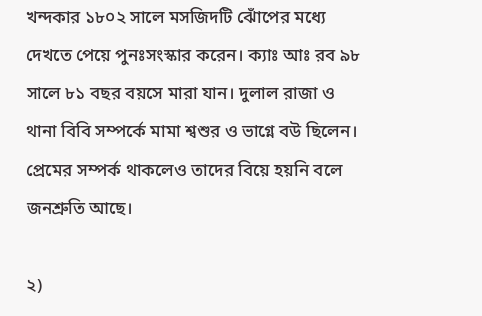খন্দকার ১৮০২ সালে মসজিদটি ঝোঁপের মধ্যে দেখতে পেয়ে পুনঃসংস্কার করেন। ক্যাঃ আঃ রব ৯৮ সালে ৮১ বছর বয়সে মারা যান। দুলাল রাজা ও থানা বিবি সম্পর্কে মামা শ্বশুর ও ভাগ্নে বউ ছিলেন। প্রেমের সম্পর্ক থাকলেও তাদের বিয়ে হয়নি বলে জনশ্রুতি আছে।

২)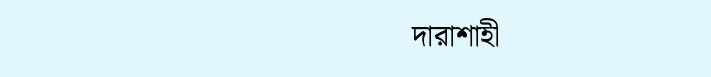দারাশাহী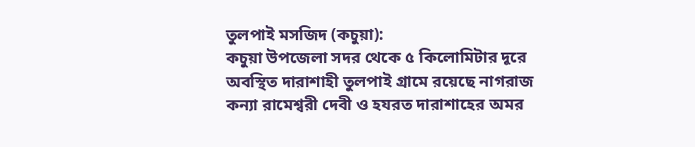তুলপাই মসজিদ (কচুয়া):
কচুয়া উপজেলা সদর থেকে ৫ কিলোমিটার দূরে অবস্থিত দারাশাহী তুলপাই গ্রামে রয়েছে নাগরাজ কন্যা রামেশ্বরী দেবী ও হযরত দারাশাহের অমর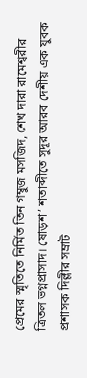প্রেমের স্মৃতিতে নির্মিত তিন গম্বুজ মসজিদ, শেখ দারা রামেশ্বরীর ত্রিতল ভগ্নপ্রাসাদ। ষোড়শ’ শতাব্দীতে সুদূর আরব দেশীয় এক যুবক প্রশাসক দিল্লীর সম্রাট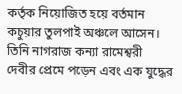কর্তৃক নিয়োজিত হয়ে বর্তমান কচুয়ার তুলপাই অঞ্চলে আসেন। তিনি নাগরাজ কন্যা রামেশ্বরী দেবীর প্রেমে পড়েন এবং এক যুদ্ধের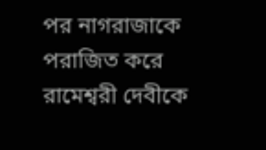পর নাগরাজাকে পরাজিত করে রামেশ্বরী দেবীকে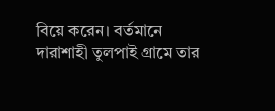বিয়ে করেন। বর্তমানে দারাশাহী তুলপাই গ্রামে তার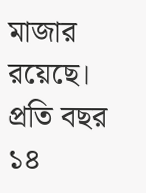মাজার রয়েছে। প্রতি বছর ১৪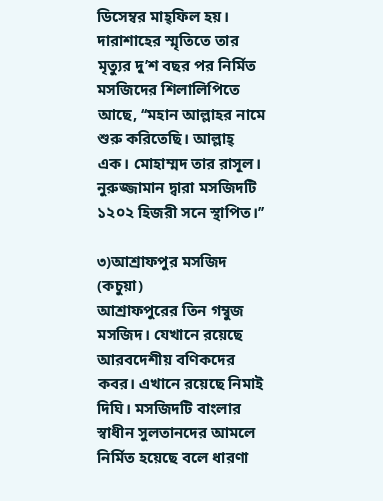ডিসেম্বর মাহ্ফিল হয়। দারাশাহের স্মৃতিতে তার মৃত্যুর দু’শ বছর পর নির্মিত মসজিদের শিলালিপিতে আছে, ‘‘মহান আল্লাহর নামে শুরু করিতেছি। আল্লাহ্ এক। মোহাম্মদ তার রাসূল। নুরুজ্জামান দ্বারা মসজিদটি ১২০২ হিজরী সনে স্থাপিত।’’

৩)আশ্রাফপুর মসজিদ (কচুয়া)
আশ্রাফপুরের তিন গম্বুজ মসজিদ। যেখানে রয়েছে আরবদেশীয় বণিকদের কবর। এখানে রয়েছে নিমাই দিঘি। মসজিদটি বাংলার স্বাধীন সুলতানদের আমলে নির্মিত হয়েছে বলে ধারণা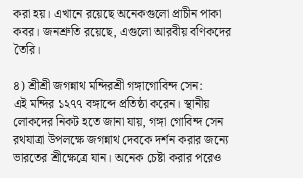করা হয়। এখানে রয়েছে অনেকগুলো প্রাচীন পাকা কবর। জনশ্রুতি রয়েছে, এগুলো আরবীয় বণিকদের তৈরি।

৪) শ্রীশ্রী জগন্নাথ মন্দিরশ্রী গঙ্গাগোবিন্দ সেন:
এই মন্দির ১২৭৭ বঙ্গাব্দে প্রতিষ্ঠা করেন। স্থানীয় লোকদের নিকট হতে জানা যায়, গঙ্গা গোবিন্দ সেন রথযাত্রা উপলক্ষে জগন্নাথ দেবকে দর্শন করার জন্যে ভারতের শ্রীক্ষেত্রে যান। অনেক চেষ্টা করার পরেও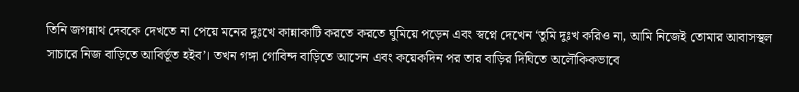তিনি জগন্নাথ দেবকে দেখতে না পেয়ে মনের দুঃখে কান্নাকাটি করতে করতে ঘুমিয়ে পড়েন এবং স্বপ্নে দেখেন ‘তুমি দুঃখ করিও না, আমি নিজেই তোমার আবাসস্থল সাচারে নিজ বাড়িতে আবির্ভূত হইব’। তখন গঙ্গা গোবিন্দ বাড়িতে আসেন এবং কয়েকদিন পর তার বাড়ির দিঘিতে অলৌকিকভাবে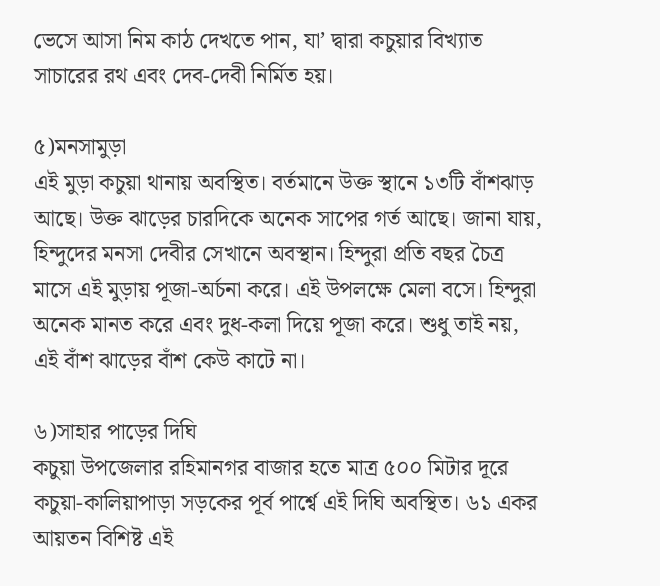ভেসে আসা নিম কাঠ দেখতে পান, যা’ দ্বারা কচুয়ার বিখ্যাত সাচারের রথ এবং দেব-দেবী নির্মিত হয়।

৫)মনসামুড়া
এই মুড়া কচুয়া থানায় অবস্থিত। বর্তমানে উক্ত স্থানে ১৩টি বাঁশঝাড় আছে। উক্ত ঝাড়ের চারদিকে অনেক সাপের গর্ত আছে। জানা যায়, হিন্দুদের মনসা দেবীর সেখানে অবস্থান। হিন্দুরা প্রতি বছর চৈত্র মাসে এই মুড়ায় পূজা-অর্চনা করে। এই উপলক্ষে মেলা বসে। হিন্দুরা অনেক মানত করে এবং দুধ-কলা দিয়ে পূজা করে। শুধু তাই নয়, এই বাঁশ ঝাড়ের বাঁশ কেউ কাটে না।

৬)সাহার পাড়ের দিঘি
কচুয়া উপজেলার রহিমানগর বাজার হতে মাত্র ৫০০ মিটার দূরে কচুয়া-কালিয়াপাড়া সড়কের পূর্ব পার্শ্বে এই দিঘি অবস্থিত। ৬১ একর আয়তন বিশিষ্ট এই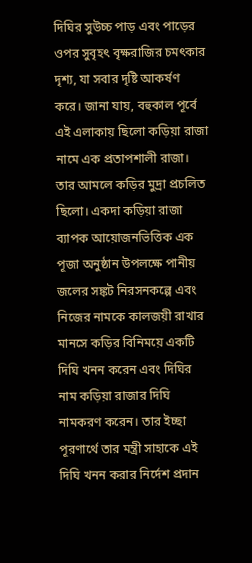দিঘির সুউচ্চ পাড় এবং পাড়ের ওপর সুবৃহৎ বৃক্ষরাজির চমৎকার দৃশ্য, যা সবার দৃষ্টি আকর্ষণ করে। জানা যায়, বহুকাল পূর্বে এই এলাকায় ছিলো কড়িয়া রাজা নামে এক প্রতাপশালী রাজা। তার আমলে কড়ির মুদ্রা প্রচলিত ছিলো। একদা কড়িয়া রাজা ব্যাপক আয়োজনভিত্তিক এক পূজা অনুষ্ঠান উপলক্ষে পানীয় জলের সঙ্কট নিরসনকল্পে এবং নিজের নামকে কালজয়ী রাখার মানসে কড়ির বিনিময়ে একটি দিঘি খনন করেন এবং দিঘির নাম কড়িয়া রাজার দিঘি নামকরণ করেন। তার ইচ্ছা পূরণার্থে তার মন্ত্রী সাহাকে এই দিঘি খনন করার নির্দেশ প্রদান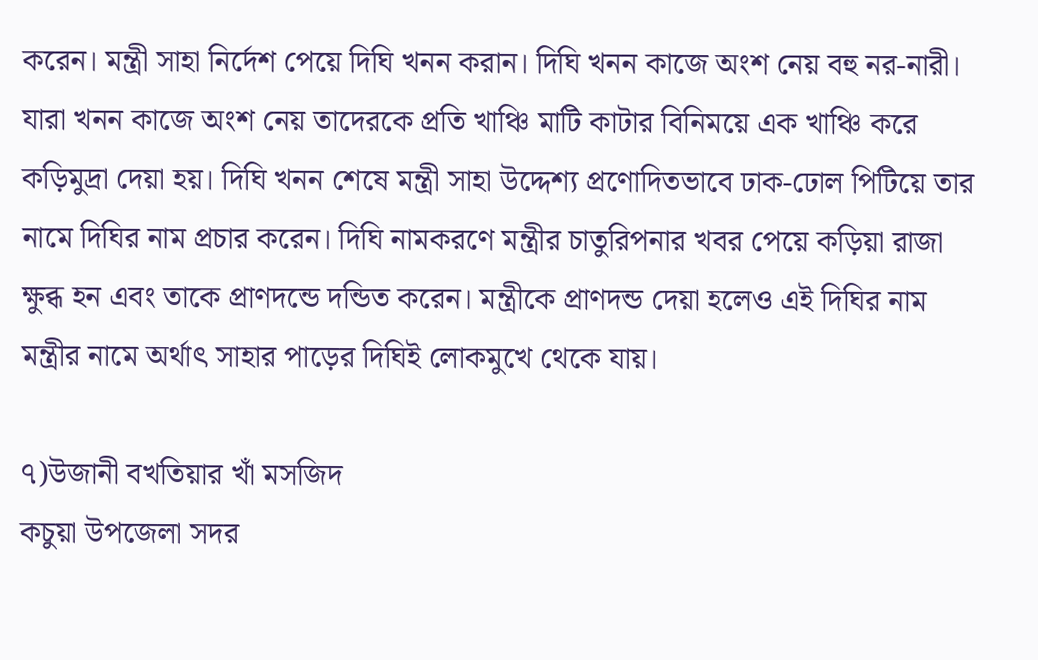করেন। মন্ত্রী সাহা নির্দেশ পেয়ে দিঘি খনন করান। দিঘি খনন কাজে অংশ নেয় বহু নর-নারী। যারা খনন কাজে অংশ নেয় তাদেরকে প্রতি খাঞ্চি মাটি কাটার বিনিময়ে এক খাঞ্চি করে কড়িমুদ্রা দেয়া হয়। দিঘি খনন শেষে মন্ত্রী সাহা উদ্দেশ্য প্রণোদিতভাবে ঢাক-ঢোল পিটিয়ে তার নামে দিঘির নাম প্রচার করেন। দিঘি নামকরণে মন্ত্রীর চাতুরিপনার খবর পেয়ে কড়িয়া রাজা ক্ষুব্ধ হন এবং তাকে প্রাণদন্ডে দন্ডিত করেন। মন্ত্রীকে প্রাণদন্ড দেয়া হলেও এই দিঘির নাম মন্ত্রীর নামে অর্থাৎ সাহার পাড়ের দিঘিই লোকমুখে থেকে যায়।

৭)উজানী বখতিয়ার খাঁ মসজিদ
কচুয়া উপজেলা সদর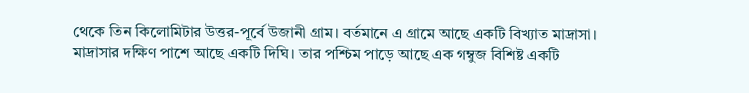থেকে তিন কিলোমিটার উত্তর-পূর্বে উজানী গ্রাম। বর্তমানে এ গ্রামে আছে একটি বিখ্যাত মাদ্রাসা। মাদ্রাসার দক্ষিণ পাশে আছে একটি দিঘি। তার পশ্চিম পাড়ে আছে এক গম্বুজ বিশিষ্ট একটি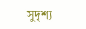সুদৃশ্য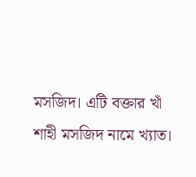মসজিদ। এটি বক্তার খাঁ শাহী মসজিদ নামে খ্যাত।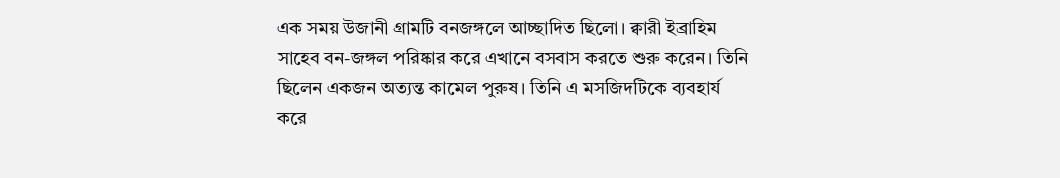এক সময় উজানী গ্রামটি বনজঙ্গলে আচ্ছাদিত ছিলো। ক্বারী ইব্রাহিম সাহেব বন-জঙ্গল পরিষ্কার করে এখানে বসবাস করতে শুরু করেন। তিনি ছিলেন একজন অত্যন্ত কামেল পুরুষ। তিনি এ মসজিদটিকে ব্যবহার্য করে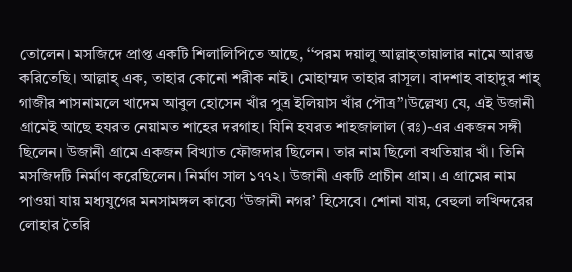তোলেন। মসজিদে প্রাপ্ত একটি শিলালিপিতে আছে, ‘‘পরম দয়ালু আল্লাহ্তায়ালার নামে আরম্ভ করিতেছি। আল্লাহ্ এক, তাহার কোনো শরীক নাই। মোহাম্মদ তাহার রাসূল। বাদশাহ বাহাদুর শাহ্ গাজীর শাসনামলে খাদেম আবুল হোসেন খাঁর পুত্র ইলিয়াস খাঁর পৌত্র’’।উল্লেখ্য যে, এই উজানী গ্রামেই আছে হযরত নেয়ামত শাহের দরগাহ। যিনি হযরত শাহজালাল (রঃ)-এর একজন সঙ্গী ছিলেন। উজানী গ্রামে একজন বিখ্যাত ফৌজদার ছিলেন। তার নাম ছিলো বখতিয়ার খাঁ। তিনি মসজিদটি নির্মাণ করেছিলেন। নির্মাণ সাল ১৭৭২। উজানী একটি প্রাচীন গ্রাম। এ গ্রামের নাম পাওয়া যায় মধ্যযুগের মনসামঙ্গল কাব্যে ‘উজানী নগর’ হিসেবে। শোনা যায়, বেহুলা লখিন্দরের লোহার তৈরি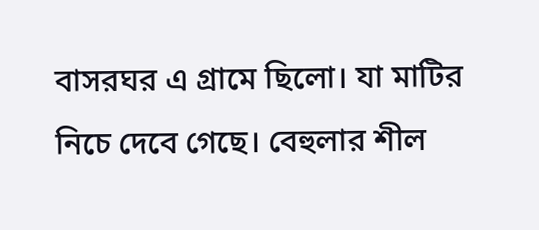বাসরঘর এ গ্রামে ছিলো। যা মাটির নিচে দেবে গেছে। বেহুলার শীল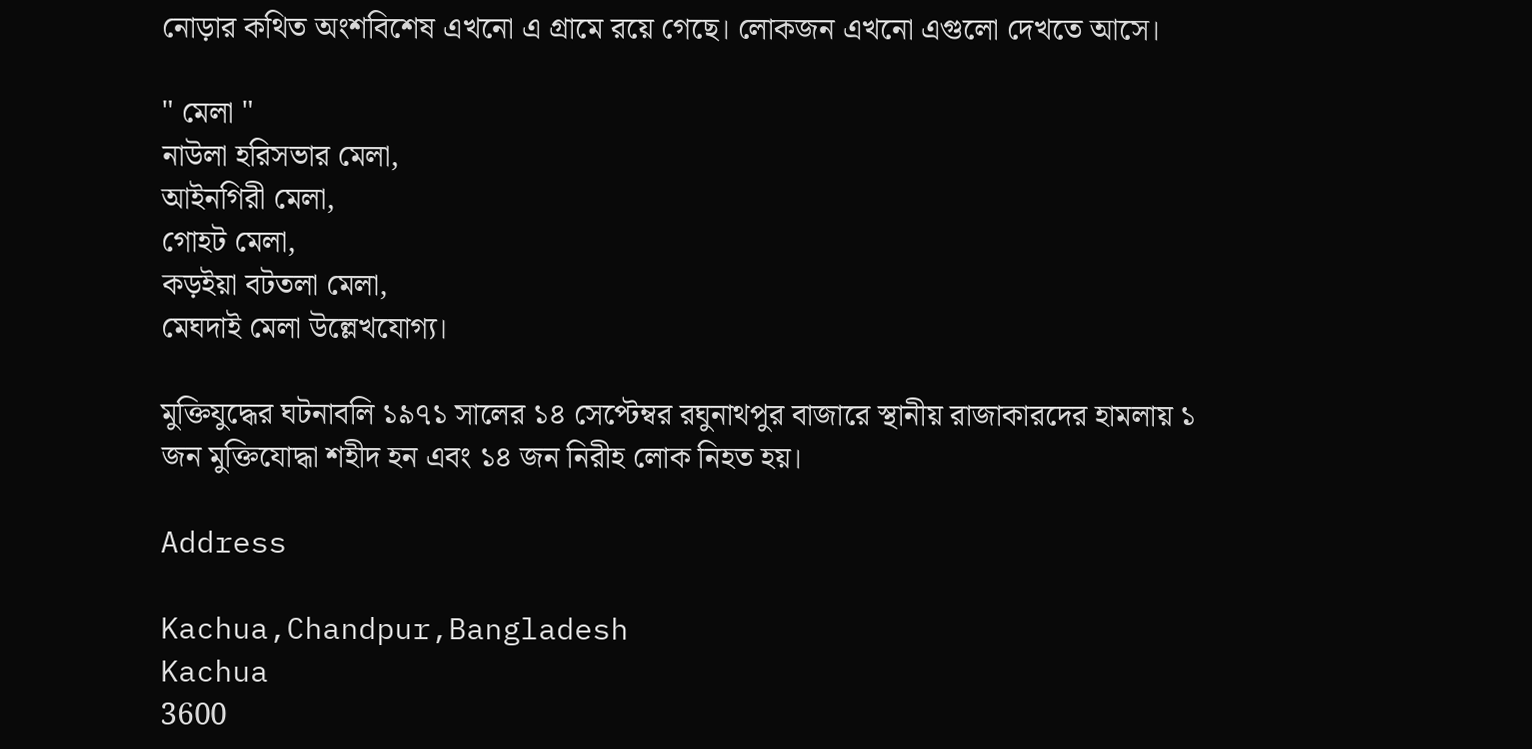নোড়ার কথিত অংশবিশেষ এখনো এ গ্রামে রয়ে গেছে। লোকজন এখনো এগুলো দেখতে আসে।

" মেলা "
নাউলা হরিসভার মেলা,
আইনগিরী মেলা,
গোহট মেলা,
কড়ইয়া বটতলা মেলা,
মেঘদাই মেলা উল্লেখযোগ্য।

মুক্তিযুদ্ধের ঘটনাবলি ১৯৭১ সালের ১৪ সেপ্টেম্বর রঘুনাথপুর বাজারে স্থানীয় রাজাকারদের হামলায় ১ জন মুক্তিযোদ্ধা শহীদ হন এবং ১৪ জন নিরীহ লোক নিহত হয়।

Address

Kachua,Chandpur,Bangladesh
Kachua
3600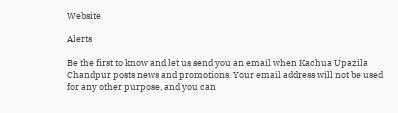Website

Alerts

Be the first to know and let us send you an email when Kachua Upazila Chandpur posts news and promotions. Your email address will not be used for any other purpose, and you can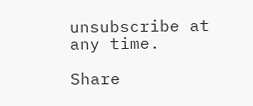unsubscribe at any time.

Share